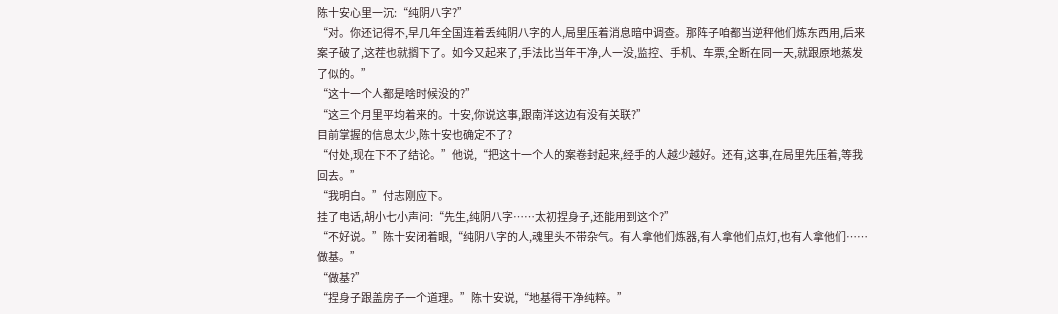陈十安心里一沉:“纯阴八字?”
“对。你还记得不,早几年全国连着丢纯阴八字的人,局里压着消息暗中调查。那阵子咱都当逆秤他们炼东西用,后来案子破了,这茬也就搁下了。如今又起来了,手法比当年干净,人一没,监控、手机、车票,全断在同一天,就跟原地蒸发了似的。”
“这十一个人都是啥时候没的?”
“这三个月里平均着来的。十安,你说这事,跟南洋这边有没有关联?”
目前掌握的信息太少,陈十安也确定不了?
“付处,现在下不了结论。”他说,“把这十一个人的案卷封起来,经手的人越少越好。还有,这事,在局里先压着,等我回去。”
“我明白。”付志刚应下。
挂了电话,胡小七小声问:“先生,纯阴八字……太初捏身子,还能用到这个?”
“不好说。”陈十安闭着眼,“纯阴八字的人,魂里头不带杂气。有人拿他们炼器,有人拿他们点灯,也有人拿他们……做基。”
“做基?”
“捏身子跟盖房子一个道理。”陈十安说,“地基得干净纯粹。”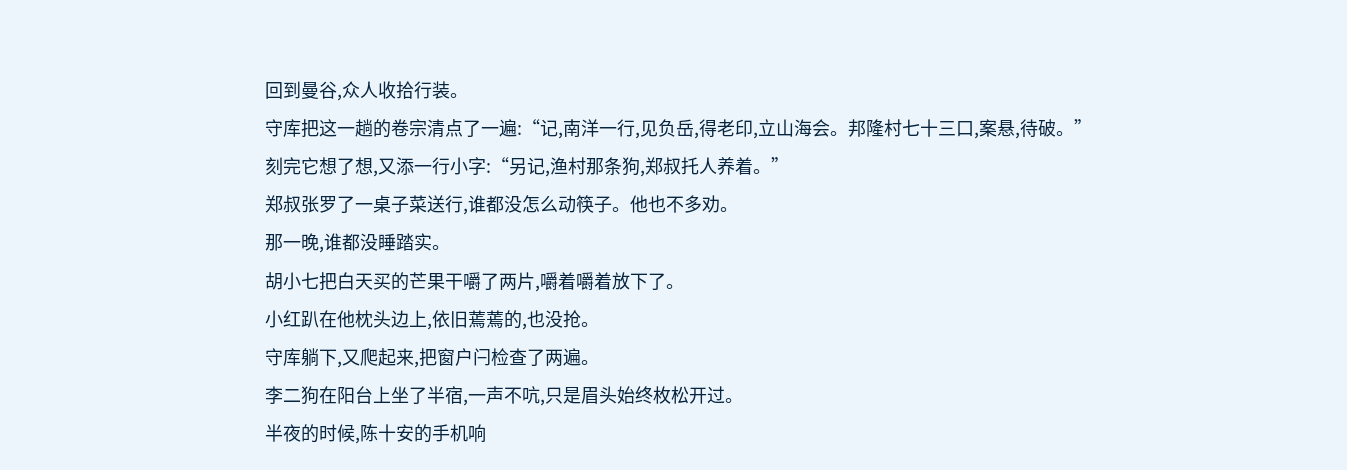回到曼谷,众人收拾行装。
守库把这一趟的卷宗清点了一遍:“记,南洋一行,见负岳,得老印,立山海会。邦隆村七十三口,案悬,待破。”
刻完它想了想,又添一行小字:“另记,渔村那条狗,郑叔托人养着。”
郑叔张罗了一桌子菜送行,谁都没怎么动筷子。他也不多劝。
那一晚,谁都没睡踏实。
胡小七把白天买的芒果干嚼了两片,嚼着嚼着放下了。
小红趴在他枕头边上,依旧蔫蔫的,也没抢。
守库躺下,又爬起来,把窗户闩检查了两遍。
李二狗在阳台上坐了半宿,一声不吭,只是眉头始终枚松开过。
半夜的时候,陈十安的手机响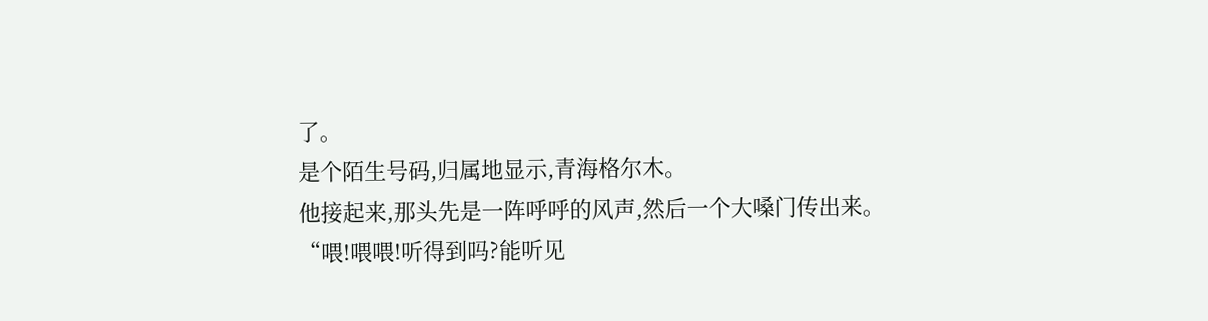了。
是个陌生号码,归属地显示,青海格尔木。
他接起来,那头先是一阵呼呼的风声,然后一个大嗓门传出来。
“喂!喂喂!听得到吗?能听见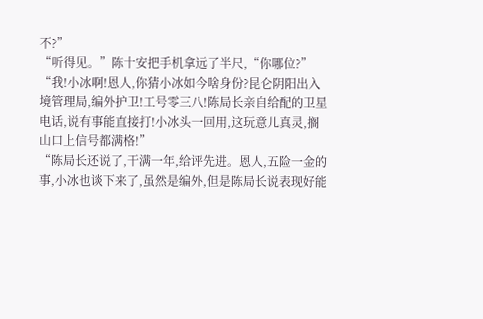不?”
“听得见。”陈十安把手机拿远了半尺,“你哪位?”
“我!小冰啊!恩人,你猜小冰如今啥身份?昆仑阴阳出入境管理局,编外护卫!工号零三八!陈局长亲自给配的卫星电话,说有事能直接打!小冰头一回用,这玩意儿真灵,搁山口上信号都满格!”
“陈局长还说了,干满一年,给评先进。恩人,五险一金的事,小冰也谈下来了,虽然是编外,但是陈局长说表现好能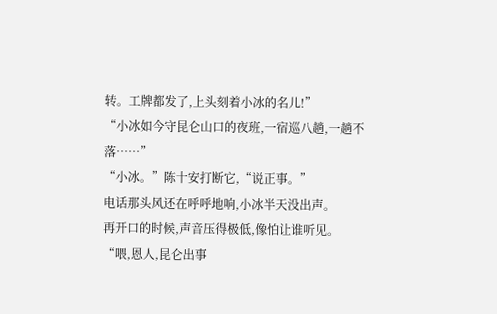转。工牌都发了,上头刻着小冰的名儿!”
“小冰如今守昆仑山口的夜班,一宿巡八趟,一趟不落……”
“小冰。”陈十安打断它,“说正事。”
电话那头风还在呼呼地响,小冰半天没出声。
再开口的时候,声音压得极低,像怕让谁听见。
“喂,恩人,昆仑出事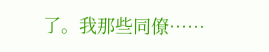了。我那些同僚……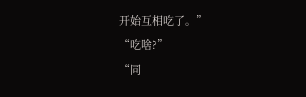开始互相吃了。”
“吃啥?”
“同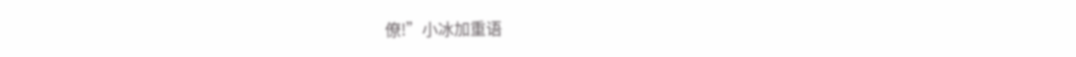僚!”小冰加重语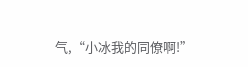气,“小冰我的同僚啊!”